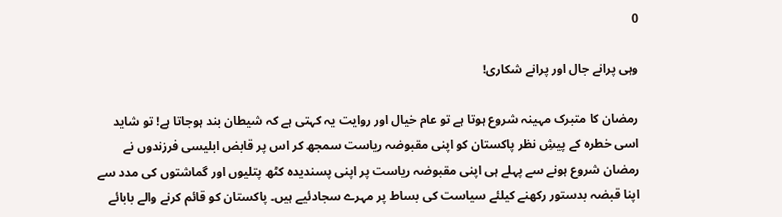0

وہی پرانے جال اور پرانے شکاری!

رمضان کا متبرک مہینہ شروع ہوتا ہے تو عام خیال اور روایت یہ کہتی ہے کہ شیطان بند ہوجاتا ہے! تو شاید اسی خطرہ کے پیشِ نظر پاکستان کو اپنی مقبوضہ ریاست سمجھ کر اس پر قابض ابلیسی فرزندوں نے رمضان شروع ہونے سے پہلے ہی اپنی مقبوضہ ریاست پر اپنی پسندیدہ کٹھ پتلیوں اور گماشتوں کی مدد سے اپنا قبضہ بدستور رکھنے کیلئے سیاست کی بساط پر مہرے سجادئیے ہیں۔ پاکستان کو قائم کرنے والے بابائے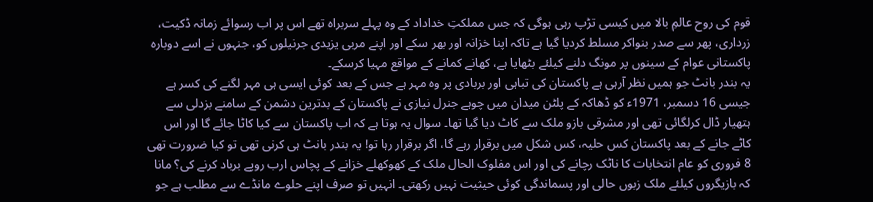قوم کی روح عالمِ بالا میں کیسی تڑپ رہی ہوگی کہ جس مملکتِ خداداد کے وہ پہلے سربراہ تھے اس پر اب رسوائے زمانہ ڈکیت، زرداری، پھر سے صدر بنواکر مسلط کردیا گیا ہے تاکہ اپنا خزانہ اور بھر سکے اور اپنے مربی یزیدی جرنیلوں کو، جنہوں نے اسے دوبارہ پاکستانی عوام کے سینوں پر مونگ دلنے کیلئے بٹھایا ہے، کھانے کمانے کے مواقع مہیا کرسکے۔
یہ بندر بانٹ جو ہمیں نظر آرہی ہے پاکستان کی تباہی اور بربادی پر وہ مہر ہے جس کے بعد کوئی ایسی ہی مہر لگنے کی کسر ہے جیسی 16 دسمبر، 1971ء کو ڈھاکہ کے پلٹن میدان میں چوہے جنرل نیازی نے پاکستان کے بدترین دشمن کے سامنے بزدلی سے ہتھیار ڈال کرلگائی تھی اور مشرقی بازو ملک سے کاٹ دیا گیا تھا۔ سوال یہ ہوتا ہے کہ اب پاکستان سے کیا کاٹا جائے گا اور اس کاٹے جانے کے بعد پاکستان کس حلیہ، کس شکل میں برقرار رہے گا، اگر برقرار رہا تو! یہ بندر بانٹ ہی کرنی تھی تو کیا ضرورت تھی 8 فروری کو عام انتخابات کا ناٹک رچانے کی اور اس مفلوک الحال ملک کے کھوکھلے خزانے کے پچاس ارب روپے برباد کرنے کی؟ مانا کہ بازیگروں کیلئے ملک زبوں حالی اور پسماندگی کوئی حیثیت نہیں رکھتی۔ انہیں تو صرف اپنے حلوے مانڈے سے مطلب ہے جو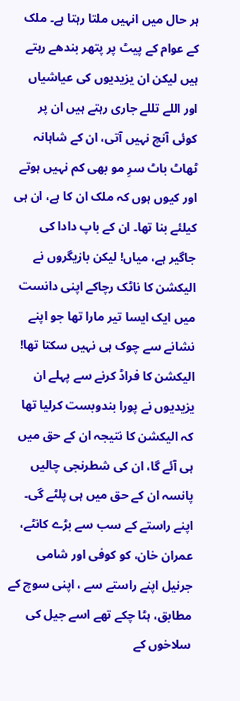ہر حال میں انہیں ملتا رہتا ہے۔ ملک کے عوام کے پیٹ پر پتھر بندھے رہتے ہیں لیکن ان یزیدیوں کی عیاشیاں اور اللے تللے جاری رہتے ہیں ان پر کوئی آنچ نہیں آتی، ان کے شاہانہ ٹھاٹ باٹ سرِ مو بھی کم نہیں ہوتے اور کیوں ہوں کہ ملک ان کا ہے، ان ہی کیلئے بنا تھا۔ ان کے باپ دادا کی جاگیر ہے، میاں! لیکن بازیگروں نے الیکشن کا ناٹک رچاکے اپنی دانست میں ایک ایسا تیر مارا تھا جو اپنے نشانے سے چوک ہی نہیں سکتا تھا! الیکشن کا فراڈ کرنے سے پہلے ان یزیدیوں نے پورا بندوبست کرلیا تھا کہ الیکشن کا نتیجہ ان کے حق میں ہی آئے گا، ان کی شطرنجی چالیں پانسہ ان کے حق میں ہی پلٹے گی۔ اپنے راستے کے سب سے بڑے کانٹے، عمران خان، کو کوفی اور شامی جرنیل اپنے راستے سے ، اپنی سوچ کے مطابق، ہٹا چکے تھے اسے جیل کی سلاخوں کے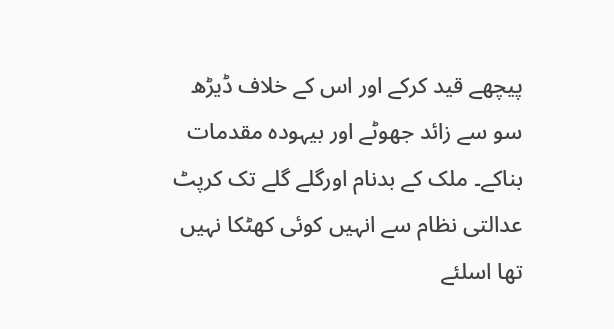پیچھے قید کرکے اور اس کے خلاف ڈیڑھ سو سے زائد جھوٹے اور بیہودہ مقدمات بناکے۔ ملک کے بدنام اورگلے گلے تک کرپٹ عدالتی نظام سے انہیں کوئی کھٹکا نہیں تھا اسلئے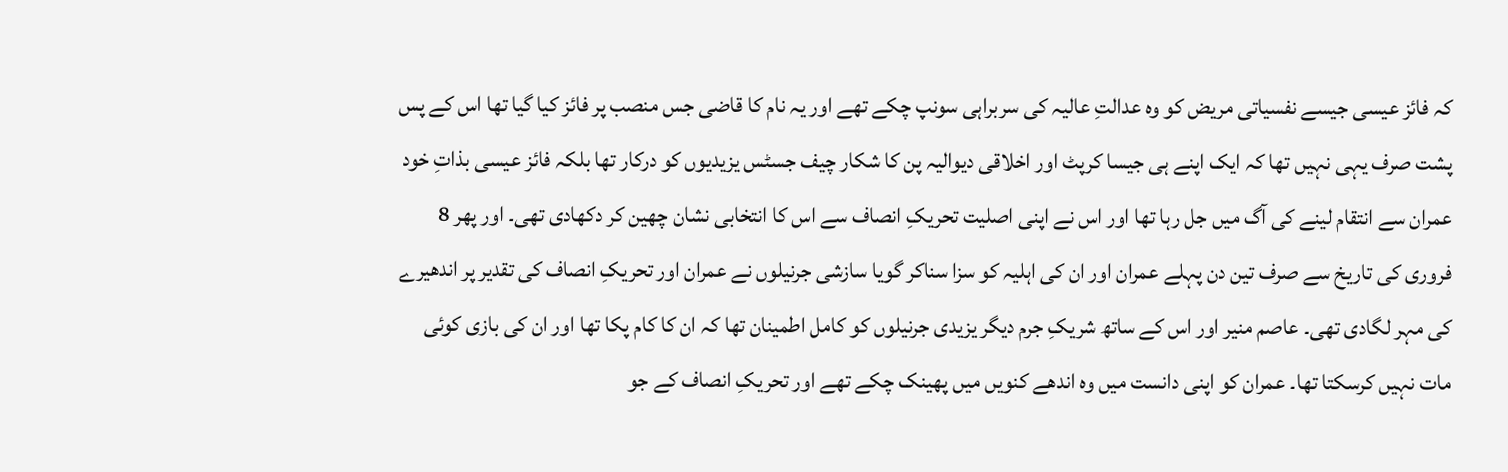کہ فائز عیسی جیسے نفسیاتی مریض کو وہ عدالتِ عالیہ کی سربراہی سونپ چکے تھے اور یہ نام کا قاضی جس منصب پر فائز کیا گیا تھا اس کے پس پشت صرف یہی نہیں تھا کہ ایک اپنے ہی جیسا کرپٹ اور اخلاقی دیوالیہ پن کا شکار چیف جسٹس یزیدیوں کو درکار تھا بلکہ فائز عیسی بذاتِ خود عمران سے انتقام لینے کی آگ میں جل رہا تھا اور اس نے اپنی اصلیت تحریکِ انصاف سے اس کا انتخابی نشان چھین کر دکھادی تھی۔ اور پھر 8 فروری کی تاریخ سے صرف تین دن پہلے عمران اور ان کی اہلیہ کو سزا سناکر گویا سازشی جرنیلوں نے عمران اور تحریکِ انصاف کی تقدیر پر اندھیرے کی مہر لگادی تھی۔ عاصم منیر اور اس کے ساتھ شریکِ جرم دیگر یزیدی جرنیلوں کو کامل اطمینان تھا کہ ان کا کام پکا تھا اور ان کی بازی کوئی مات نہیں کرسکتا تھا۔ عمران کو اپنی دانست میں وہ اندھے کنویں میں پھینک چکے تھے اور تحریکِ انصاف کے جو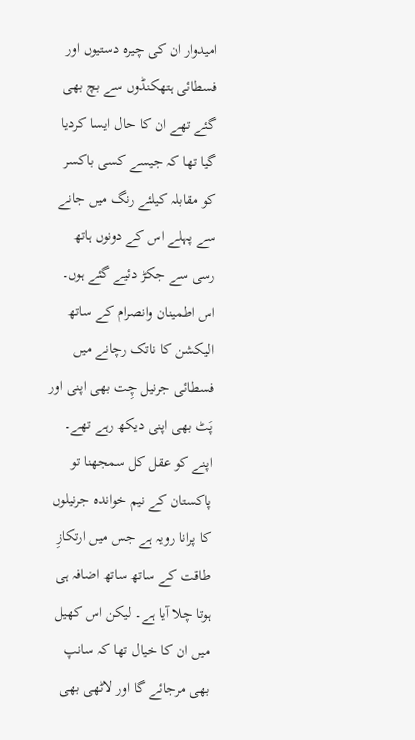امیدوار ان کی چیرہ دستیوں اور فسطائی ہتھکنڈوں سے بچ بھی گئے تھے ان کا حال ایسا کردیا گیا تھا کہ جیسے کسی باکسر کو مقابلہ کیلئے رنگ میں جانے سے پہلے اس کے دونوں ہاتھ رسی سے جکڑ دئیے گئے ہوں۔ اس اطمینان وانصرام کے ساتھ الیکشن کا ناتک رچانے میں فسطائی جرنیل چِت بھی اپنی اور پَٹ بھی اپنی دیکھ رہے تھے۔ اپنے کو عقل کل سمجھنا تو پاکستان کے نیم خواندہ جرنیلوں کا پرانا رویہ ہے جس میں ارتکازِ طاقت کے ساتھ ساتھ اضافہ ہی ہوتا چلا آیا ہے۔ لیکن اس کھیل میں ان کا خیال تھا کہ سانپ بھی مرجائے گا اور لاٹھی بھی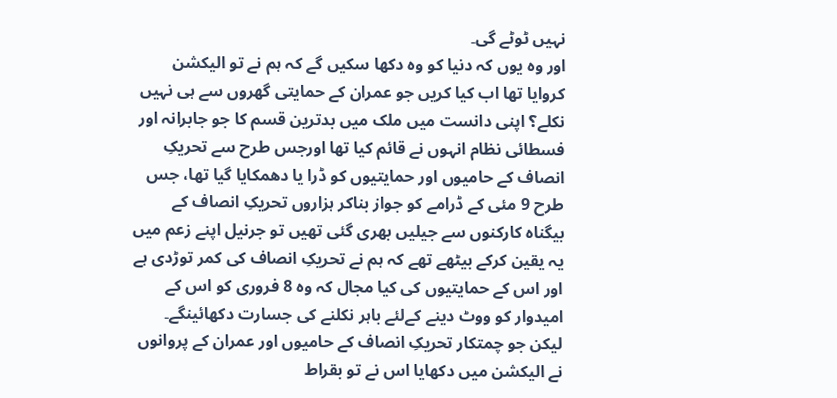نہیں ٹوٹے گی۔
اور وہ یوں کہ دنیا کو وہ دکھا سکیں گے کہ ہم نے تو الیکشن کروایا تھا اب کیا کریں جو عمران کے حمایتی گھروں سے ہی نہیں نکلے؟ اپنی دانست میں ملک میں بدترین قسم کا جو جابرانہ اور فسطائی نظام انہوں نے قائم کیا تھا اورجس طرح سے تحریکِ انصاف کے حامیوں اور حمایتیوں کو ڈرا یا دھمکایا گیا تھا، جس طرح 9 مئی کے ڈرامے کو جواز بناکر ہزاروں تحریکِ انصاف کے بیگناہ کارکنوں سے جیلیں بھری گئی تھیں تو جرنیل اپنے زعم میں یہ یقین کرکے بیٹھے تھے کہ ہم نے تحریکِ انصاف کی کمر توڑدی ہے اور اس کے حمایتیوں کی کیا مجال کہ وہ 8 فروری کو اس کے امیدوار کو ووٹ دینے کےلئے باہر نکلنے کی جسارت دکھائینگے۔ لیکن جو چمتکار تحریکِ انصاف کے حامیوں اور عمران کے پروانوں نے الیکشن میں دکھایا اس نے تو بقراط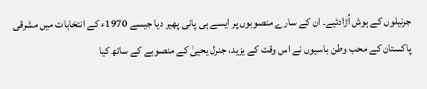جرنیلوں کے ہوش اُڑادئیے۔ ان کے سارے منصوبوں پر ایسے ہی پانی پھیر دیا جیسے 1970ء کے انتخابات میں مشرقی پاکستان کے محب وطن باسیوں نے اس وقت کے یزید، جنرل یحییٰ کے منصوبے کے ساتھ کیا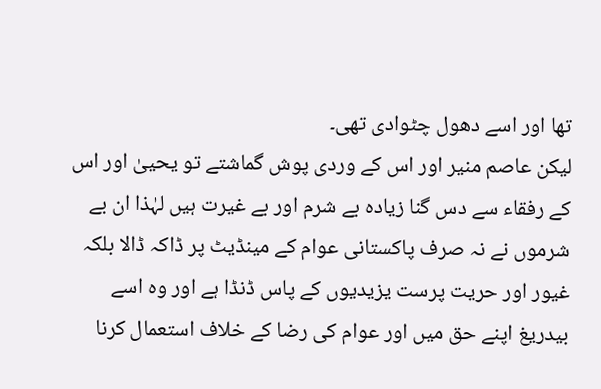تھا اور اسے دھول چٹوادی تھی۔
لیکن عاصم منیر اور اس کے وردی پوش گماشتے تو یحییٰ اور اس کے رفقاء سے دس گنا زیادہ بے شرم اور بے غیرت ہیں لہٰذا ان بے شرموں نے نہ صرف پاکستانی عوام کے مینڈیٹ پر ڈاکہ ڈالا بلکہ غیور اور حریت پرست یزیدیوں کے پاس ڈنڈا ہے اور وہ اسے بیدریغ اپنے حق میں اور عوام کی رضا کے خلاف استعمال کرنا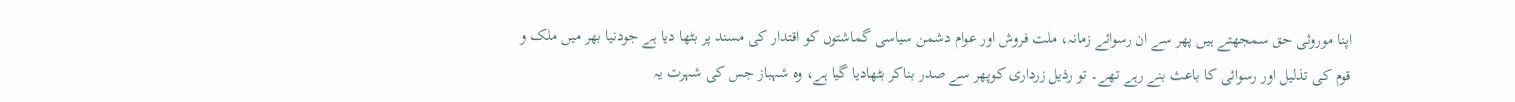اپنا موروثی حق سمجھتے ہیں پھر سے ان رسوائے زمانہ، ملت فروش اور عوام دشمن سیاسی گماشتوں کو اقتدار کی مسند پر بٹھا دیا ہے جودنیا بھر میں ملک و قوم کی تذلیل اور رسوائی کا باعث بنے رہے تھے۔ تو رذیل زرداری کوپھر سے صدر بناکر بٹھادیا گیا ہے، وہ شہباز جس کی شہرت یہ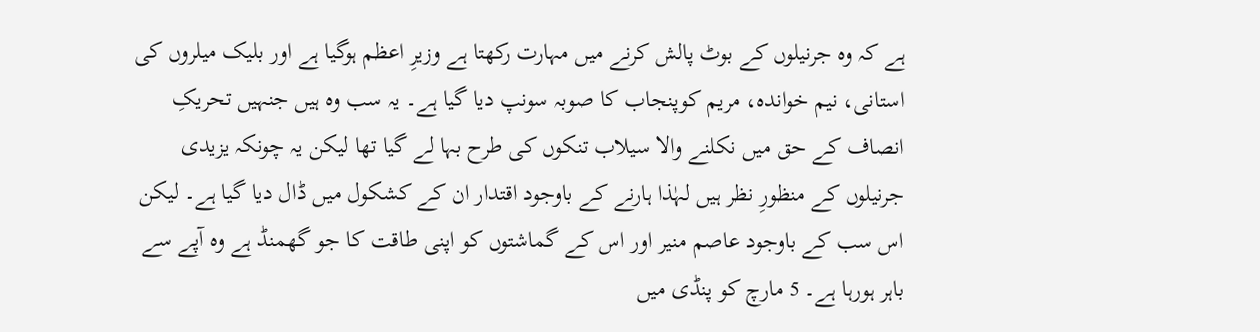ہے کہ وہ جرنیلوں کے بوٹ پالش کرنے میں مہارت رکھتا ہے وزیرِ اعظم ہوگیا ہے اور بلیک میلروں کی استانی، نیم خواندہ، مریم کوپنجاب کا صوبہ سونپ دیا گیا ہے۔ یہ سب وہ ہیں جنہیں تحریکِ انصاف کے حق میں نکلنے والا سیلاب تنکوں کی طرح بہا لے گیا تھا لیکن یہ چونکہ یزیدی جرنیلوں کے منظورِ نظر ہیں لہٰذا ہارنے کے باوجود اقتدار ان کے کشکول میں ڈال دیا گیا ہے۔ لیکن اس سب کے باوجود عاصم منیر اور اس کے گماشتوں کو اپنی طاقت کا جو گھمنڈ ہے وہ آپے سے باہر ہورہا ہے۔ 5 مارچ کو پنڈی میں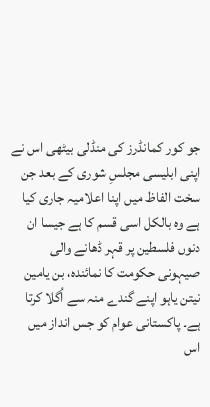جو کور کمانڈرز کی منڈلی بیٹھی اس نے اپنی ابلیسی مجلسِ شوری کے بعد جن سخت الفاظ میں اپنا اعلامیہ جاری کیا ہے وہ بالکل اسی قسم کا ہے جیسا ان دنوں فلسطین پر قہر ڈھانے والی صیہونی حکومت کا نمائندہ، بن یامین نیتن یاہو اپنے گندے منہ سے اُگلا کرتا ہے۔ پاکستانی عوام کو جس انداز میں اس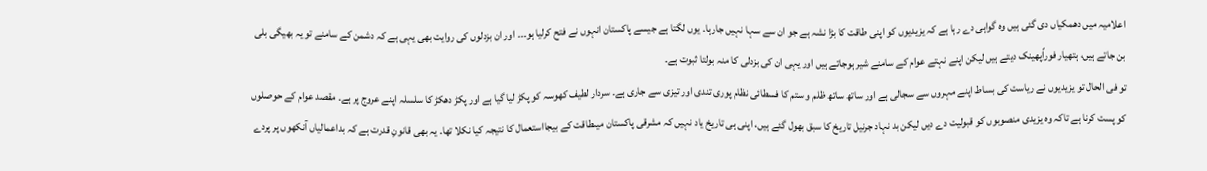اعلامیہ میں دھمکیاں دی گئی ہیں وہ گواہی دے رہا ہے کہ یزیدیوں کو اپنی طاقت کا بڑا نشہ ہے جو ان سے سہا نہیں جارہا۔ یوں لگتا ہے جیسے پاکستان انہوں نے فتح کرلیا ہو۔۔۔ اور ان بزدلوں کی روایت بھی یہی ہے کہ دشمن کے سامنے تو یہ بھیگی بلی بن جاتے ہیں، ہتھیار فوراًپھینک دیتے ہیں لیکن اپنے نہتے عوام کے سامنے شیر ہوجاتے ہیں اور یہی ان کی بزدلی کا منہ بولتا ثبوت ہے۔
تو فی الحال تو یزیدیوں نے ریاست کی بساط اپنے مہروں سے سجالی ہے اور ساتھ ساتھ ظلم و ستم کا فسطائی نظام پوری تندی اور تیزی سے جاری ہے۔ سردار لطیف کھوسہ کو پکڑ لیا گیا ہے اور پکڑ دھکڑ کا سلسلہ اپنے عروج پر ہے۔ مقصد عوام کے حوصلوں کو پست کرنا ہے تاکہ وہ یزیدی منصوبوں کو قبولیت دے دیں لیکن بد نہاد جرنیل تاریخ کا سبق بھول گئے ہیں، اپنی ہی تاریخ یاد نہیں کہ مشرقی پاکستان میںطاقت کے بیجااستعمال کا نتیجہ کیا نکلا تھا۔ یہ بھی قانونِ قدرت ہے کہ بداعمالیاں آنکھوں پر پردے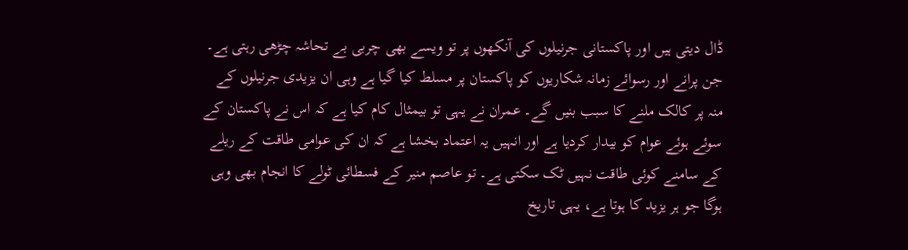ڈال دیتی ہیں اور پاکستانی جرنیلوں کی آنکھوں پر تو ویسے بھی چربی بے تحاشہ چڑھی رہتی ہے۔ جن پرانے اور رسوائے زمانہ شکاریوں کو پاکستان پر مسلط کیا گیا ہے وہی ان یزیدی جرنیلوں کے منہ پر کالک ملنے کا سبب بنیں گے۔ عمران نے یہی تو بیمثال کام کیا ہے کہ اس نے پاکستان کے سوئے ہوئے عوام کو بیدار کردیا ہے اور انہیں یہ اعتماد بخشا ہے کہ ان کی عوامی طاقت کے ریلے کے سامنے کوئی طاقت نہیں ٹک سکتی ہے۔ تو عاصم منیر کے فسطائی ٹولے کا انجام بھی وہی ہوگا جو ہر یزید کا ہوتا ہے، یہی تاریخ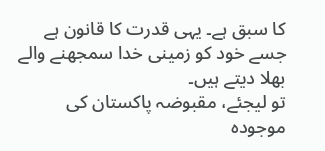کا سبق ہے۔ یہی قدرت کا قانون ہے جسے خود کو زمینی خدا سمجھنے والے بھلا دیتے ہیں۔
تو لیجئے، مقبوضہ پاکستان کی موجودہ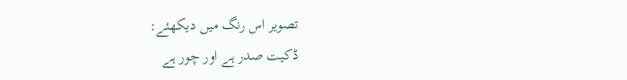تصویر اس رنگ میں دیکھئے:
ڈکیت صدر ہے اور چور ہے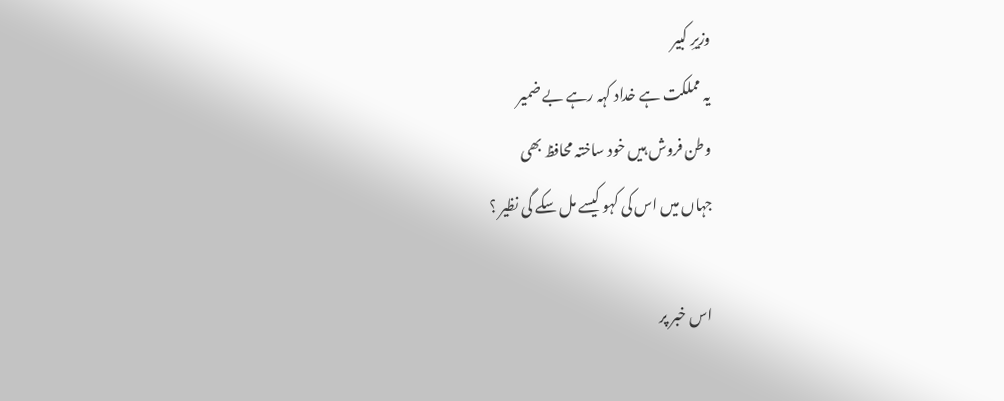وزیرِ کبیر
یہ مملکت ہے خداد کہہ رہے بے ضمیر
وطن فروش ہیں خود ساختہ محافظ بھی
جہاں میں اس کی کہو کیسے مل سکے گی نظیر ؟

اس خبر پر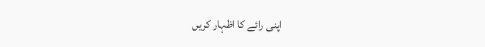اپنی رائے کا اظہار کریں